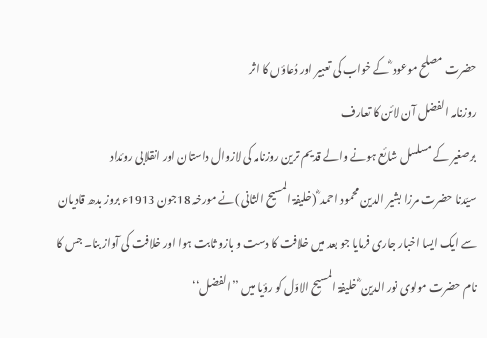حضرت مصلح موعود ؓ کے خواب کی تعبیر اور دُعاؤں کا اثر
روزنامہ الفضل آن لائن کا تعارف
برصغیر کے مسلسل شائع ہونے والے قدیم ترین روزنامہ کی لازوال داستان اور انقلابی روئداد
سیّدنا حضرت مرزا بشیر الدین محمود احمد ؓ (خلیفۃ المسیح الثانی )نے مورخہ 18جون 1913ء بروز بدھ قادیان سے ایک ایسا اخبار جاری فرمایا جو بعد میں خلافت کا دست و بازو ثابت ہوا اور خلافت کی آواز بنا۔ جس کا نام حضرت مولوی نور الدین ؓ خلیفۃ المسیح الاوّل کو رؤیا میں ’’الفضل‘‘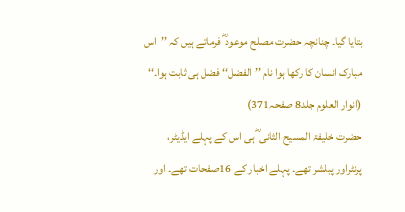بتایا گیا۔ چنانچہ حضرت مصلح موعود ؓ فرماتے ہیں کہ ’’اس مبارک انسان کا رکھا ہوا نام ’’الفضل‘‘ فضل ہی ثابت ہوا۔‘‘
(انوار العلوم جلد8 صفحہ371)
حضرت خلیفۃ المسیح الثانی ؓ ہی اس کے پہلے ایڈیٹر، پرنٹراور پبلشر تھے۔ پہلے اخبار کے 16صفحات تھے۔ اور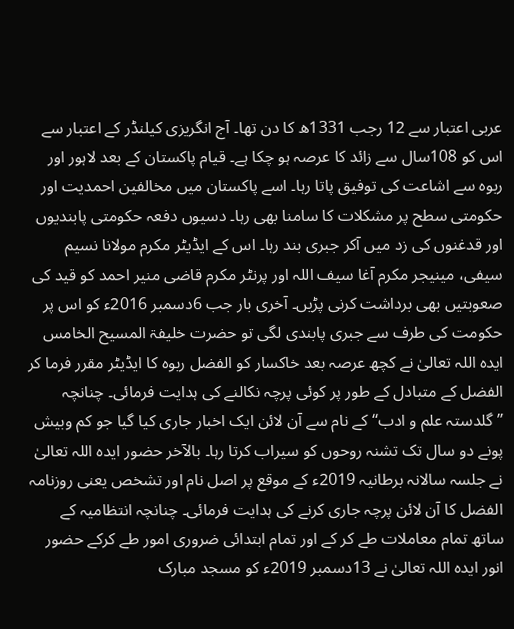عربی اعتبار سے 12 رجب 1331ھ کا دن تھا۔ آج انگریزی کیلنڈر کے اعتبار سے اس کو 108سال سے زائد کا عرصہ ہو چکا ہے۔ قیام پاکستان کے بعد لاہور اور ربوہ سے اشاعت کی توفیق پاتا رہا۔ اسے پاکستان میں مخالفین احمدیت اور حکومتی سطح پر مشکلات کا سامنا بھی رہا۔ دسیوں دفعہ حکومتی پابندیوں اور قدغنوں کی زد میں آکر جبری بند رہا۔ اس کے ایڈیٹر مکرم مولانا نسیم سیفی، مینیجر مکرم آغا سیف اللہ اور پرنٹر مکرم قاضی منیر احمد کو قید کی صعوبتیں بھی برداشت کرنی پڑیں۔ آخری بار جب 6دسمبر 2016ء کو اس پر حکومت کی طرف سے جبری پابندی لگی تو حضرت خلیفۃ المسیح الخامس ایدہ اللہ تعالیٰ نے کچھ عرصہ بعد خاکسار کو الفضل ربوہ کا ایڈیٹر مقرر فرما کر الفضل کے متبادل کے طور پر کوئی پرچہ نکالنے کی ہدایت فرمائی۔ چنانچہ ’’گلدستہ علم و ادب‘‘ کے نام سے آن لائن ایک اخبار جاری کیا گیا جو کم وبیش پونے دو سال تک تشنہ روحوں کو سیراب کرتا رہا۔ بالآخر حضور ایدہ اللہ تعالیٰ نے جلسہ سالانہ برطانیہ 2019ء کے موقع پر اصل نام اور تشخص یعنی روزنامہ الفضل کا آن لائن پرچہ جاری کرنے کی ہدایت فرمائی۔ چنانچہ انتظامیہ کے ساتھ تمام معاملات طے کر کے اور تمام ابتدائی ضروری امور طے کرکے حضور انور ایدہ اللہ تعالیٰ نے 13دسمبر 2019ء کو مسجد مبارک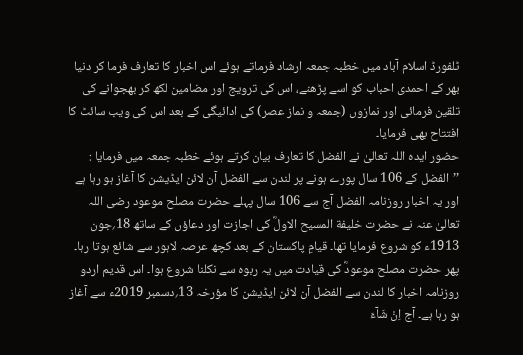ٹلفورڈ اسلام آباد میں خطبہ جمعہ ارشاد فرماتے ہوئے اس اخبار کا تعارف فرما کر دنیا بھر کے احمدی احباب کو اسے پڑھنے، اس کی ترویج اور مضامین لکھ کر بھجوانے کی تلقین فرمائی اور نمازوں (جمعہ و نماز عصر) کی ادائیگی کے بعد اس کی ویب سائٹ کا افتتاح بھی فرمایا۔
حضور ایدہ اللہ تعالیٰ نے الفضل کا تعارف بیان کرتے ہوئے خطبہ جمعہ میں فرمایا :
’’الفضل کے 106 سال پورے ہونے پر لندن سے الفضل آن لائن ایڈیشن کا آغاز ہو رہا ہے اور یہ اخبار روزنامہ الفضل آج سے 106 سال پہلے حضرت مصلح موعود رضی اللہ تعالیٰ عنہ نے حضرت خلیفة المسیح الاولؓ کی اجازت اور دعاؤں کے ساتھ 18؍جون 1913ء کو شروع فرمایا تھا۔ قیامِ پاکستان کے بعد کچھ عرصہ لاہور سے شائع ہوتا رہا۔ پھر حضرت مصلح موعودؓ کی قیادت میں یہ ربوہ سے نکلنا شروع ہوا۔ اس قدیم اردو روزنامہ اخبار کا لندن سے الفضل آن لائن ایڈیشن کا مؤرخہ 13؍دسمبر 2019ء سے آغاز ہو رہا ہے۔ آج اِنْ شَآءَ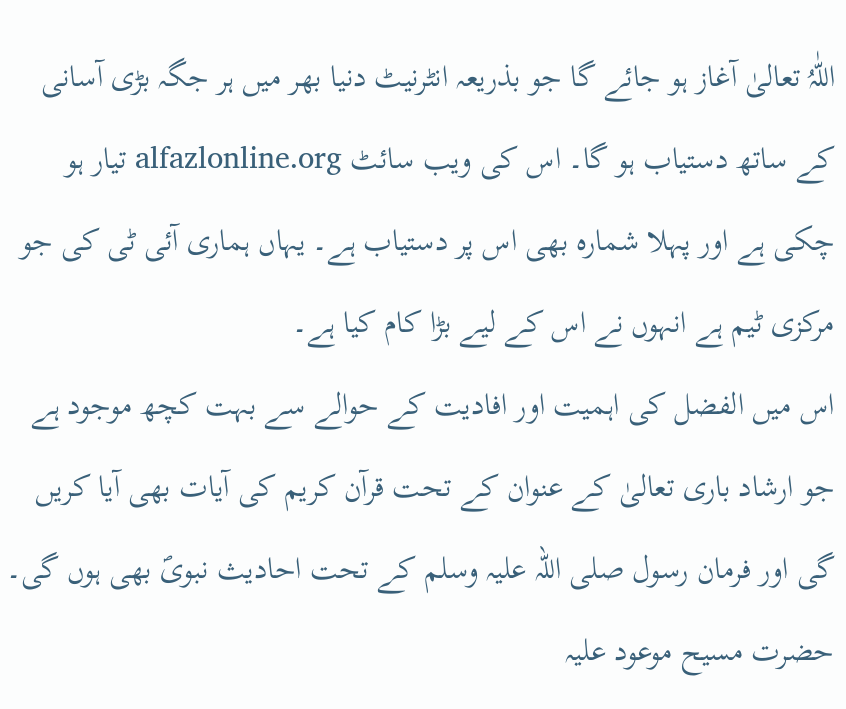اللّٰہُ تعالیٰ آغاز ہو جائے گا جو بذریعہ انٹرنیٹ دنیا بھر میں ہر جگہ بڑی آسانی کے ساتھ دستیاب ہو گا۔ اس کی ویب سائٹ alfazlonline.org تیار ہو چکی ہے اور پہلا شمارہ بھی اس پر دستیاب ہے۔ یہاں ہماری آئی ٹی کی جو مرکزی ٹیم ہے انہوں نے اس کے لیے بڑا کام کیا ہے۔
اس میں الفضل کی اہمیت اور افادیت کے حوالے سے بہت کچھ موجود ہے جو ارشاد باری تعالیٰ کے عنوان کے تحت قرآن کریم کی آیات بھی آیا کریں گی اور فرمان رسول صلی اللہ علیہ وسلم کے تحت احادیث نبویؐ بھی ہوں گی۔ حضرت مسیح موعود علیہ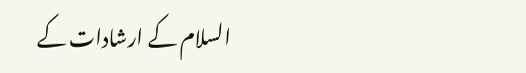السلام کے ارشادات کے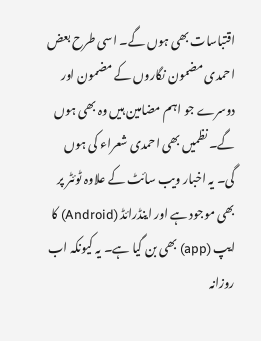اقتباسات بھی ہوں گے۔ اسی طرح بعض احمدی مضمون نگاروں کے مضمون اور دوسرے جو اہم مضامین ہیں وہ بھی ہوں گے۔ نظمیں بھی احمدی شعراء کی ہوں گی۔ یہ اخبار ویب سائٹ کے علاوہ ٹوئٹر پر بھی موجود ہے اور اینڈرائڈ (Android) کا ایپ (app) بھی بن گیا ہے۔ یہ کیونکہ اب روزانہ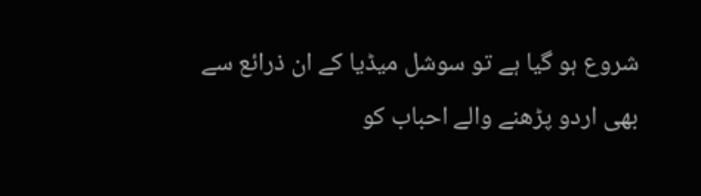شروع ہو گیا ہے تو سوشل میڈیا کے ان ذرائع سے بھی اردو پڑھنے والے احباب کو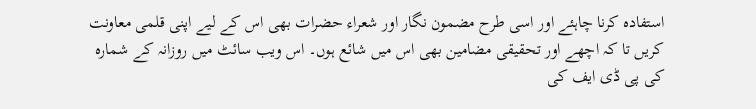استفادہ کرنا چاہئے اور اسی طرح مضمون نگار اور شعراء حضرات بھی اس کے لیے اپنی قلمی معاونت کریں تا کہ اچھے اور تحقیقی مضامین بھی اس میں شائع ہوں۔ اس ویب سائٹ میں روزانہ کے شمارہ کی پی ڈی ایف کی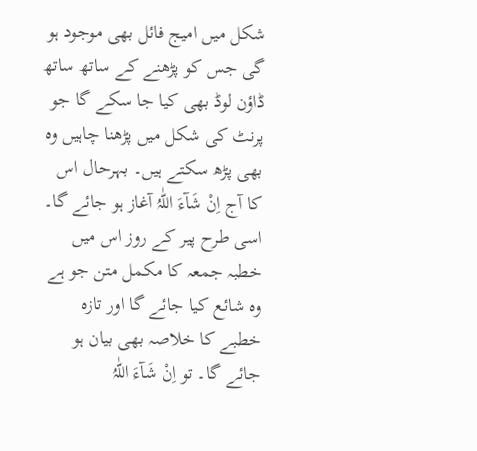شکل میں امیج فائل بھی موجود ہو گی جس کو پڑھنے کے ساتھ ساتھ ڈاؤن لوڈ بھی کیا جا سکے گا جو پرنٹ کی شکل میں پڑھنا چاہیں وہ بھی پڑھ سکتے ہیں۔ بہرحال اس کا آج اِنْ شَآءَ اللّٰہُ آغاز ہو جائے گا۔ اسی طرح پیر کے روز اس میں خطبہ جمعہ کا مکمل متن جو ہے وہ شائع کیا جائے گا اور تازہ خطبے کا خلاصہ بھی بیان ہو جائے گا۔ تو اِنْ شَآءَ اللّٰہُ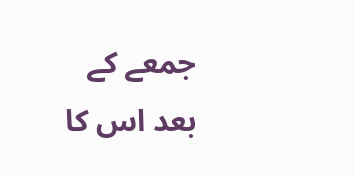جمعے کے بعد اس کا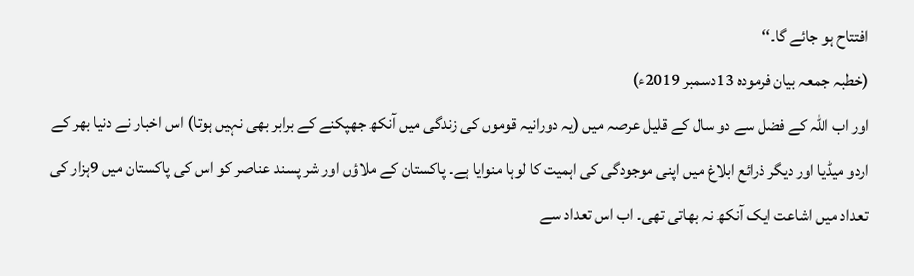افتتاح ہو جائے گا۔‘‘
(خطبہ جمعہ بیان فرمودہ 13دسمبر 2019ء)
اور اب اللہ کے فضل سے دو سال کے قلیل عرصہ میں (یہ دورانیہ قوموں کی زندگی میں آنکھ جھپکنے کے برابر بھی نہیں ہوتا) اس اخبار نے دنیا بھر کے اردو میڈیا اور دیگر ذرائع ابلاغ میں اپنی موجودگی کی اہمیت کا لوہا منوایا ہے۔ پاکستان کے ملاؤں اور شر پسند عناصر کو اس کی پاکستان میں 9ہزار کی تعداد میں اشاعت ایک آنکھ نہ بھاتی تھی۔ اب اس تعداد سے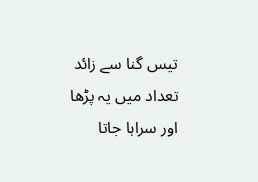تیس گنا سے زائد تعداد میں یہ پڑھا اور سراہا جاتا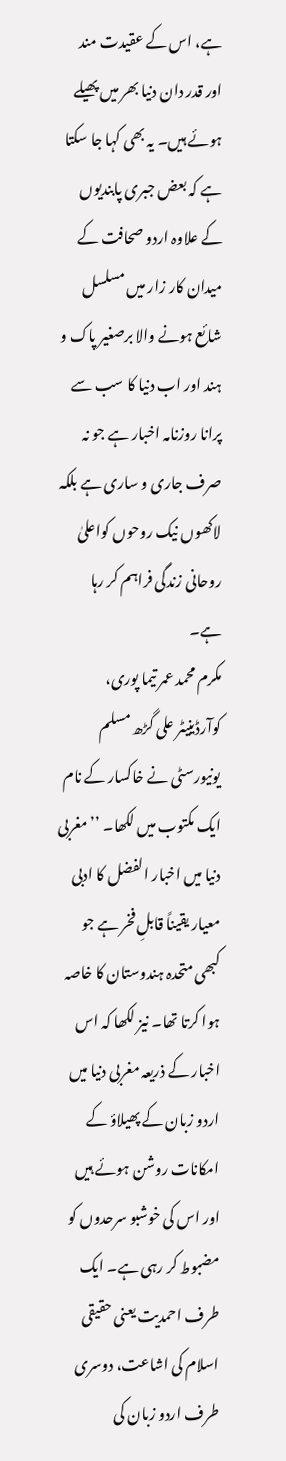ہے، اس کے عقیدت مند اور قدر دان دنیا بھر میں پھیلے ہوئے ہیں۔ یہ بھی کہا جا سکتا ہے کہ بعض جبری پابندیوں کے علاوہ اردو صحافت کے میدان کار زار میں مسلسل شائع ہونے والا برصغیر پاک و ہند اور اب دنیا کا سب سے پرانا روزنامہ اخبار ہے جو نہ صرف جاری و ساری ہے بلکہ لاکھوں نیک روحوں کواعلیٰ روحانی زندگی فراہم کر رہا ہے۔
مکرم محمد عمر تیما پوری، کوآرڈینیٹر علی گڑھ مسلم یونیورسٹی نے خاکسار کے نام ایک مکتوب میں لکھا۔ ’’مغربی دنیا میں اخبار الفضل کا ادبی معیار یقیناً قابلِ فخر ہے جو کبھی متحدہ ہندوستان کا خاصہ ہوا کرتا تھا۔ نیز لکھا کہ اس اخبار کے ذریعہ مغربی دنیا میں اردو زبان کے پھیلاؤ کے امکانات روشن ہوئے ہیں اور اس کی خوشبو سرحدوں کو مضبوط کر رہی ہے۔ ایک طرف احمدیت یعنی حقیقی اسلام کی اشاعت، دوسری طرف اردو زبان کی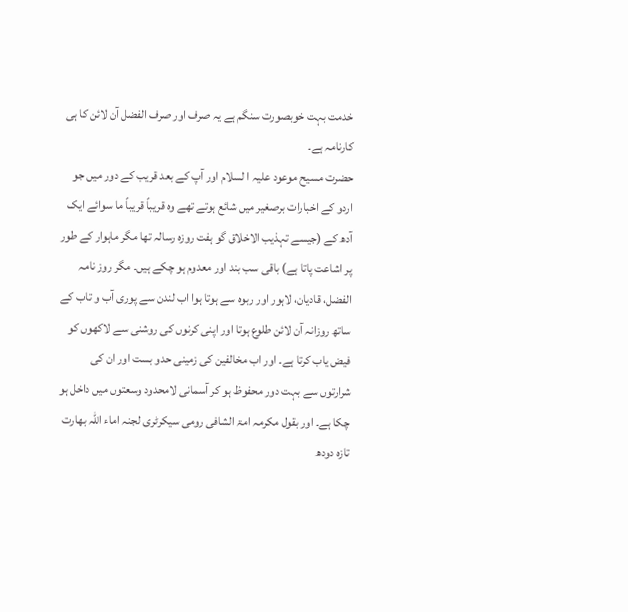خدمت بہت خوبصورت سنگم ہے یہ صرف اور صرف الفضل آن لائن کا ہی کارنامہ ہے۔
حضرت مسیح موعود علیہ ا لسلام اور آپ کے بعد قریب کے دور میں جو اردو کے اخبارات برصغیر میں شائع ہوتے تھے وہ قریباً قریباً ما سوائے ایک آدھ کے (جیسے تہذیب الاخلاق گو ہفت روزہ رسالہ تھا مگر ماہوار کے طور پر اشاعت پاتا ہے) باقی سب بند اور معدوم ہو چکے ہیں۔ مگر روز نامہ الفضل، قادیان، لاہور اور ربوہ سے ہوتا ہوا اب لندن سے پوری آب و تاب کے ساتھ روزانہ آن لائن طلوع ہوتا اور اپنی کرنوں کی روشنی سے لاکھوں کو فیض یاب کرتا ہے۔ اور اب مخالفین کی زمینی حدو بست اور ان کی شرارتوں سے بہت دور محفوظ ہو کر آسمانی لامحدود وسعتوں میں داخل ہو چکا ہے۔ اور بقول مکرمہ امۃ الشافی رومی سیکرٹری لجنہ اماء اللہ بھارت تازہ دودھ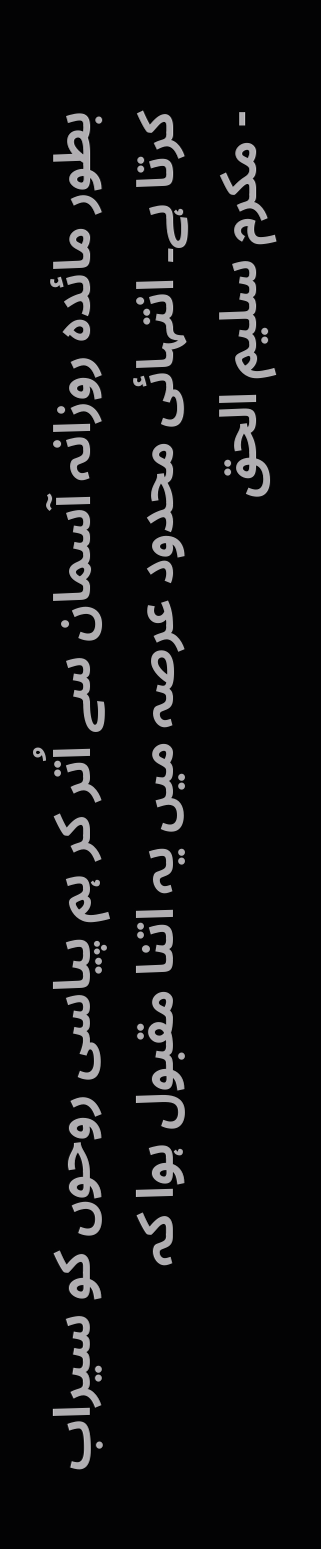بطور مائدہ روزانہ آسمان سے اُتر کر ہم پیاسی روحوں کو سیراب کرتا ہے۔ انتہائی محدود عرصہ میں یہ اتنا مقبول ہوا کہ
- مکرم سلیم الحق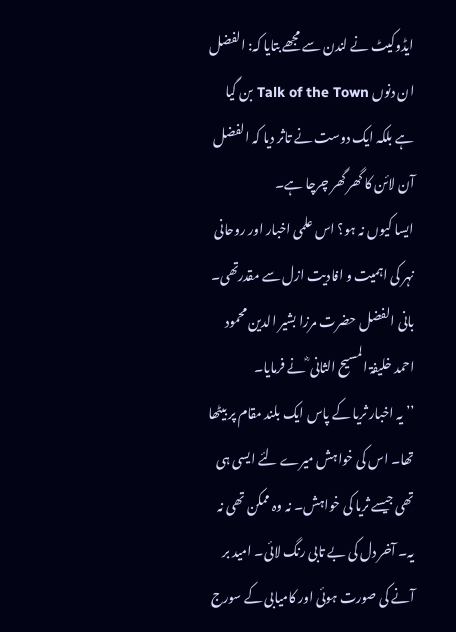ایڈوکیٹ نے لندن سے مجھے بتایا کہ: الفضل ان دنوں Talk of the Town بن گیا ہے بلکہ ایک دوست نے تاثر دیا کہ الفضل آن لائن کا گھر گھر چرچا ہے۔
ایسا کیوں نہ ہو؟ اس علمی اخبار اور روحانی نہر کی اہمیت و افادیت ازل سے مقدرتھی۔ بانی الفضل حضرت مرزا بشیر الدین محمود احمد خلیفۃ المسیح الثانی ؓ نے فرمایا۔
’’یہ اخبار ثریا کے پاس ایک بلند مقام پر بیٹھا تھا۔ اس کی خواہش میرے لئے ایسی ہی تھی جیسے ثریا کی خواہش۔ نہ وہ ممکن تھی نہ یہ۔ آخر دل کی بے تابی رنگ لائی۔ امید بر آنے کی صورت ہوئی اور کامیابی کے سورج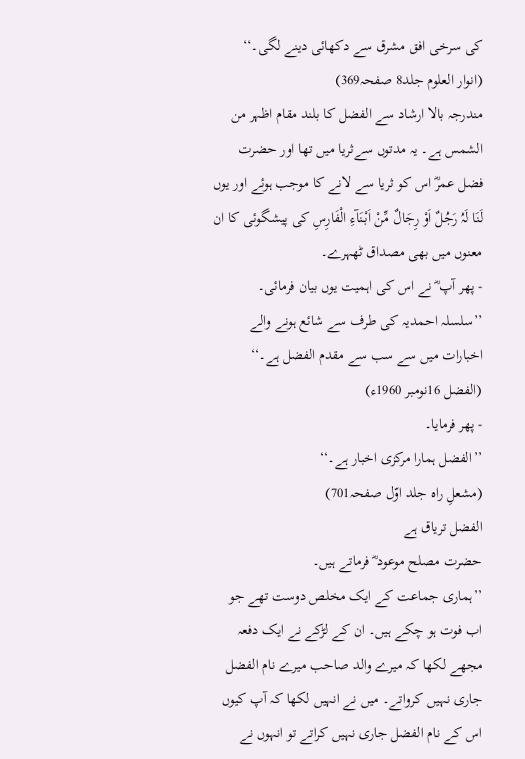کی سرخی افق مشرق سے دکھائی دینے لگی۔‘‘
(انوار العلوم جلد8 صفحہ369)
مندرجہ بالا ارشاد سے الفضل کا بلند مقام اظہر من الشمس ہے۔ یہ مدتوں سےثریا میں تھا اور حضرت فضل عمرؓ اس کو ثریا سے لانے کا موجب ہوئے اور یوں لَنَا لَہُ رَجُلٌ اَوْ رِجَالٌ مِّنْ اَبْنَآءِ الْفَارِسِ کی پیشگوئی کا ان معنوں میں بھی مصداق ٹھہرے۔
- پھر آپ ؓ نے اس کی اہمیت یوں بیان فرمائی۔
’’سلسلہ احمدیہ کی طرف سے شائع ہونے والے اخبارات میں سے سب سے مقدم الفضل ہے۔‘‘
(الفضل 16نومبر 1960ء)
- پھر فرمایا۔
’’الفضل ہمارا مرکزی اخبار ہے۔‘‘
(مشعلِ راہ جلد اوّل صفحہ701)
الفضل تریاق ہے
حضرت مصلح موعود ؓ فرماتے ہیں۔
’’ہماری جماعت کے ایک مخلص دوست تھے جو اب فوت ہو چکے ہیں۔ ان کے لڑکے نے ایک دفعہ مجھے لکھا کہ میرے والد صاحب میرے نام الفضل جاری نہیں کرواتے۔ میں نے انہیں لکھا کہ آپ کیوں اس کے نام الفضل جاری نہیں کراتے تو انہوں نے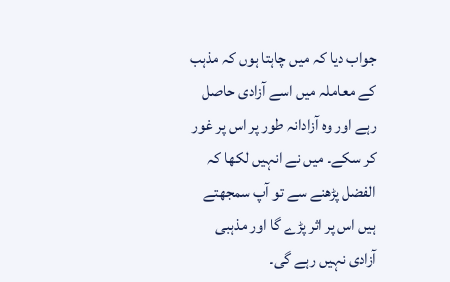جواب دیا کہ میں چاہتا ہوں کہ مذہب کے معاملہ میں اسے آزادی حاصل رہے اور وہ آزادانہ طور پر اس پر غور کر سکے۔ میں نے انہیں لکھا کہ الفضل پڑھنے سے تو آپ سمجھتے ہیں اس پر اثر پڑے گا اور مذہبی آزادی نہیں رہے گی۔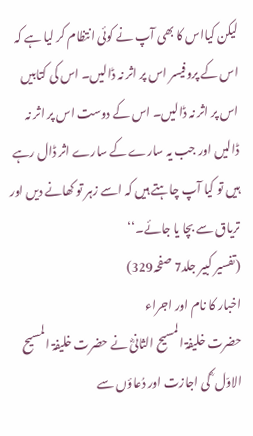لیکن کیااس کا بھی آپ نے کوئی انتظام کر لیا ہے کہ اس کے پروفیسر اس پر اثر نہ ڈالیں۔ اس کی کتابیں اس پر اثر نہ ڈالیں۔ اس کے دوست اس پر اثر نہ ڈالیں اور جب یہ سارے کے سارے اثر ڈال رہے ہیں تو کیا آپ چاہتے ہیں کہ اسے زہر تو کھانے دیں اور تریاق سے بچا یا جائے۔‘‘
(تفسیر کبیر جلد7 صفحہ329)
اخبار کا نام اور اجراء
حضرت خلیفۃ المسیح الثانیؓ نے حضرت خلیفۃ المسیح الاوّل ؓ کی اجازت اور دُعاؤں سے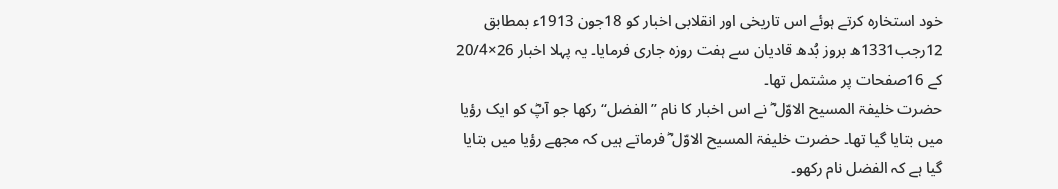خود استخارہ کرتے ہوئے اس تاریخی اور انقلابی اخبار کو 18جون 1913ء بمطابق 12رجب1331ھ بروز بُدھ قادیان سے ہفت روزہ جاری فرمایا۔ یہ پہلا اخبار 26×20/4 کے 16صفحات پر مشتمل تھا۔
حضرت خلیفۃ المسیح الاوّل ؓ نے اس اخبار کا نام ’’الفضل‘‘ رکھا جو آپؓ کو ایک رؤیا میں بتایا گیا تھا۔ حضرت خلیفۃ المسیح الاوّل ؓ فرماتے ہیں کہ مجھے رؤیا میں بتایا گیا ہے کہ الفضل نام رکھو۔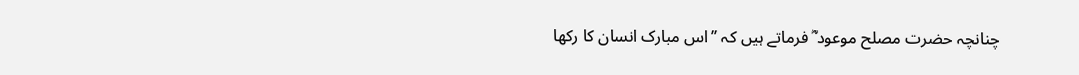چنانچہ حضرت مصلح موعود ؓ فرماتے ہیں کہ ’’اس مبارک انسان کا رکھا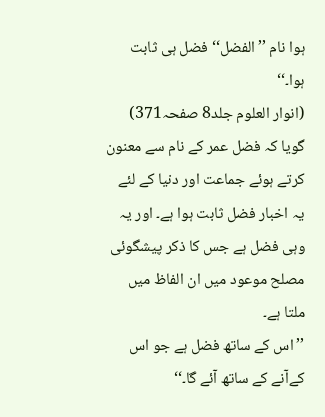ہوا نام ’’الفضل‘‘ فضل ہی ثابت ہوا۔‘‘
(انوار العلوم جلد8 صفحہ371)
گویا کہ فضل عمر کے نام سے معنون کرتے ہوئے جماعت اور دنیا کے لئے یہ اخبار فضل ثابت ہوا ہے۔ اور یہ وہی فضل ہے جس کا ذکر پیشگوئی مصلح موعود میں ان الفاظ میں ملتا ہے۔
’’اس کے ساتھ فضل ہے جو اس کےآنے کے ساتھ آئے گا۔‘‘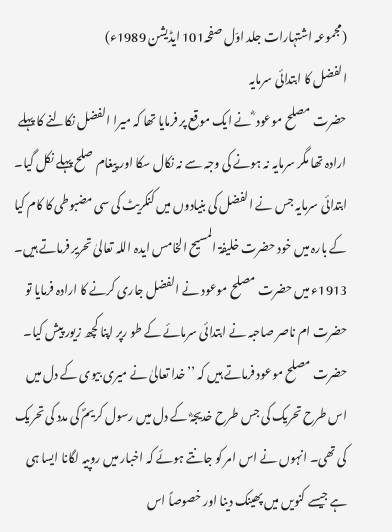(مجموعہ اشتہارات جلد اوّل صفحہ101 ایڈیشن 1989ء)
الفضل کا ابتدائی سرمایہ
حضرت مصلح موعود ؓ نے ایک موقع پر فرمایا تھا کہ میرا الفضل نکالنے کا پہلے ارادہ تھا مگر سرمایہ نہ ہونے کی وجہ سے نہ نکال سکا اور پیغام صلح پہلے نکل گیا۔
ابتدائی سرمایہ جس نے الفضل کی بنیادوں میں کنکریٹ کی سی مضبوطی کا کام کیا کے بارہ میں خود حضرت خلیفۃ المسیح الخامس ایدہ اللہ تعالیٰ تحریر فرماتے ہیں۔
1913ء میں حضرت مصلح موعود نے الفضل جاری کرنے کا ارادہ فرمایا تو حضرت ام ناصر صاحبہ نے ابتدائی سرمائے کے طو رپر اپنا کچھ زیور پیش کیا۔ حضرت مصلح موعود فرماتے ہیں کہ ’’خدا تعالیٰ نے میری بیوی کے دل میں اس طرح تحریک کی جس طرح خدیجہؓ کے دل میں رسول کریمؐ کی مدد کی تحریک کی تھی۔ انہوں نے اس امر کو جانتے ہوئے کہ اخبار میں روپیہ لگانا ایسا ہی ہے جیسے کنویں میں پھینک دینا اور خصوصاً اس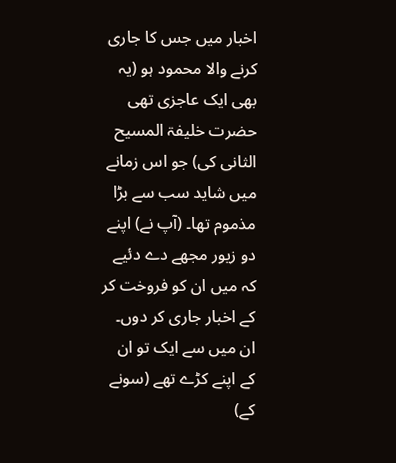اخبار میں جس کا جاری کرنے والا محمود ہو (یہ بھی ایک عاجزی تھی حضرت خلیفۃ المسیح الثانی کی) جو اس زمانے میں شاید سب سے بڑا مذموم تھا۔ (آپ نے) اپنے دو زیور مجھے دے دئیے کہ میں ان کو فروخت کر کے اخبار جاری کر دوں۔ ان میں سے ایک تو ان کے اپنے کڑے تھے (سونے کے)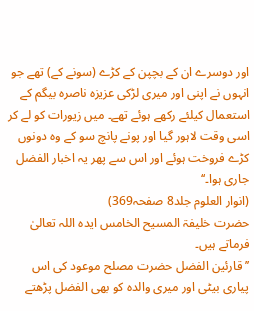اور دوسرے ان کے بچپن کے کڑے (سونے کے) تھے جو انہوں نے اپنی اور میری لڑکی عزیزہ ناصرہ بیگم کے استعمال کیلئے رکھے ہوئے تھے۔ میں زیورات کو لے کر اسی وقت لاہور گیا اور پونے پانچ سو کے وہ دونوں کڑے فروخت ہوئے اور اس سے پھر یہ اخبار الفضل جاری ہوا۔‘‘
(انوار العلوم جلد8 صفحہ369)
حضرت خلیفۃ المسیح الخامس ایدہ اللہ تعالیٰ فرماتے ہیں۔
’’قارئین الفضل حضرت مصلح موعود کی اس پیاری بیٹی اور میری والدہ کو بھی الفضل پڑھتے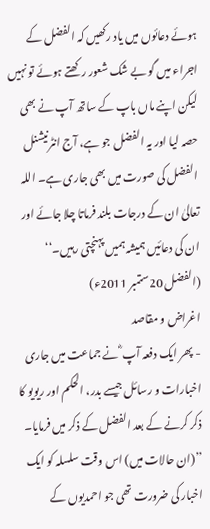ہوئے دعائوں میں یاد رکھیں کہ الفضل کے اجراء میں گو بے شک شعور رکھتے ہوئے تو نہیں لیکن اپنے ماں باپ کے ساتھ آپ نے بھی حصہ لیا اور یہ الفضل جو ہے، آج انٹرنیشنل الفضل کی صورت میں بھی جاری ہے۔ اللہ تعالیٰ ان کے درجات بلند فرماتا چلا جائے اور ان کی دعائیں ہمیشہ ہمیں پہنچتی رہیں۔‘‘
(الفضل 20ستمبر 2011ء)
اغراض و مقاصد
- پھر ایک دفعہ آپ ؓ نے جماعت میں جاری اخبارات و رسائل جیسے بدر، الحکم اور ریویو کا ذکر کرنے کے بعد الفضل کے ذکر میں فرمایا۔
’’(ان حالات میں) اس وقت سلسلہ کو ایک اخبار کی ضرورت تھی جو احمدیوں کے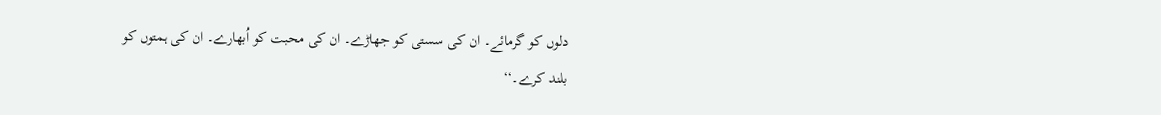دلوں کو گرمائے۔ ان کی سستی کو جھاڑے۔ ان کی محبت کو اُبھارے۔ ان کی ہمتوں کو بلند کرے۔‘‘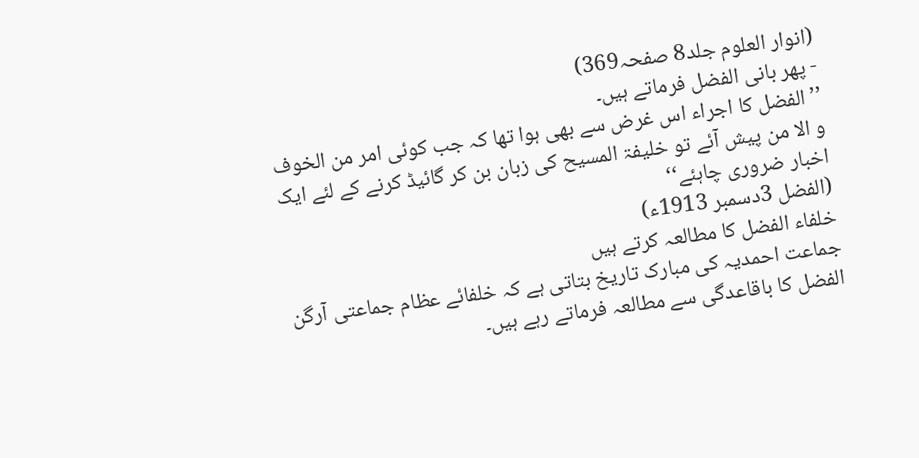(انوار العلوم جلد8 صفحہ369)
- پھر بانی الفضل فرماتے ہیں۔
’’الفضل کا اجراء اس غرض سے بھی ہوا تھا کہ جب کوئی امر من الخوف و الا من پیش آئے تو خلیفۃ المسیح کی زبان بن کر گائیڈ کرنے کے لئے ایک اخبار ضروری چاہئے‘‘
(الفضل 3دسمبر 1913ء)
خلفاء الفضل کا مطالعہ کرتے ہیں
جماعت احمدیہ کی مبارک تاریخ بتاتی ہے کہ خلفائے عظام جماعتی آرگن الفضل کا باقاعدگی سے مطالعہ فرماتے رہے ہیں۔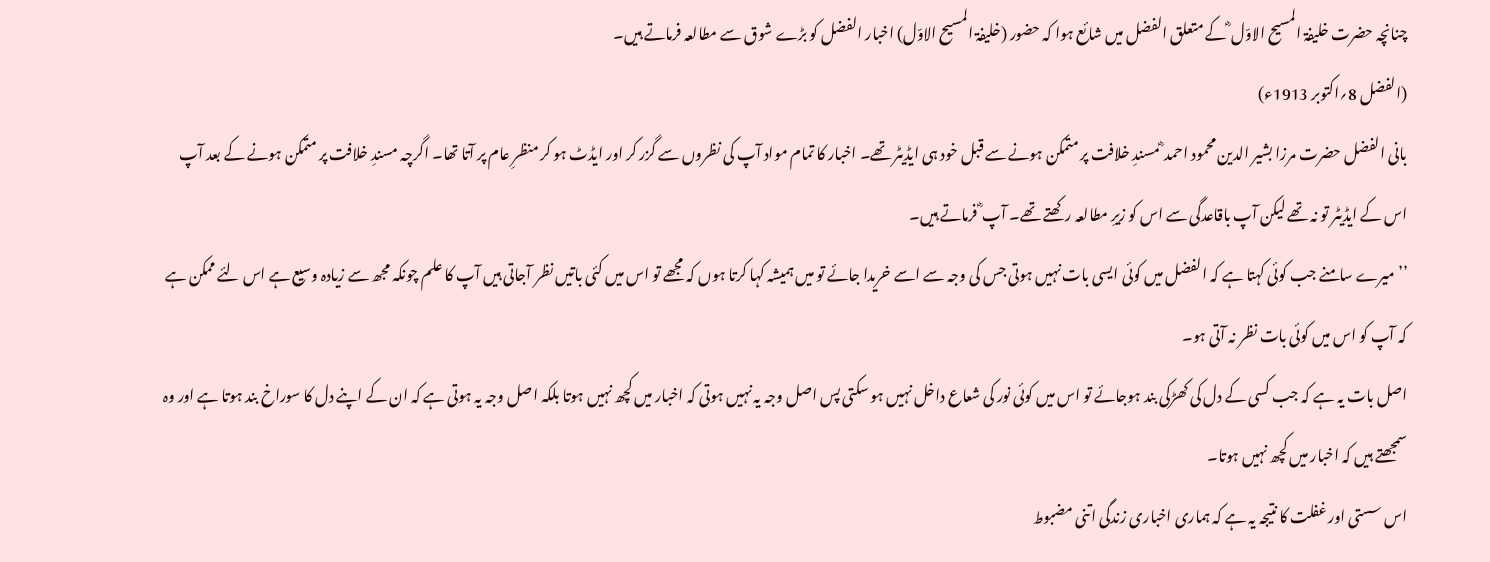چنانچہ حضرت خلیفۃ المسیح الاوّل ؓ کے متعلق الفضل میں شائع ہوا کہ حضور (خلیفۃ المسیح الاوّل) اخبار الفضل کو بڑے شوق سے مطالعہ فرماتے ہیں۔
(الفضل 8؍اکتوبر 1913ء)
بانی الفضل حضرت مرزا بشیر الدین محمود احمد ؓ مسندِ خلافت پر متمکن ہونے سے قبل خود ہی ایڈیٹر تھے۔ اخبار کا تمام مواد آپ کی نظروں سے گزر کر اور ایڈٹ ہو کر منظرِ عام پر آتا تھا۔ اگرچہ مسندِ خلافت پر متمکن ہونے کے بعد آپ اس کے ایڈیٹر تو نہ تھے لیکن آپ باقاعدگی سے اس کو زیرِ مطالعہ رکھتے تھے۔ آپ ؓ فرماتے ہیں۔
’’میرے سامنے جب کوئی کہتا ہے کہ الفضل میں کوئی ایسی بات نہیں ہوتی جس کی وجہ سے اسے خریدا جائے تو میں ہمیشہ کہا کرتا ہوں کہ مجھے تو اس میں کئی باتیں نظر آجاتی ہیں آپ کا علم چونکہ مجھ سے زیادہ وسیع ہے اس لئے ممکن ہے کہ آپ کو اس میں کوئی بات نظر نہ آتی ہو۔
اصل بات یہ ہے کہ جب کسی کے دل کی کھڑکی بند ہوجائے تو اس میں کوئی نور کی شعاع داخل نہیں ہو سکتی پس اصل وجہ یہ نہیں ہوتی کہ اخبار میں کچھ نہیں ہوتا بلکہ اصل وجہ یہ ہوتی ہے کہ ان کے اپنے دل کا سوراخ بند ہوتا ہے اور وہ سمجھتے ہیں کہ اخبار میں کچھ نہیں ہوتا۔
اس سستی اور غفلت کا نتیجہ یہ ہے کہ ہماری اخباری زندگی اتنی مضبوط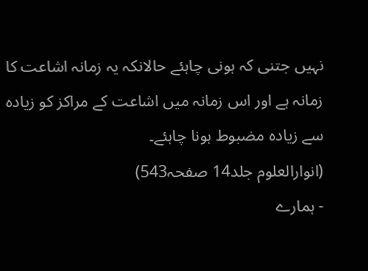نہیں جتنی کہ ہونی چاہئے حالانکہ یہ زمانہ اشاعت کا زمانہ ہے اور اس زمانہ میں اشاعت کے مراکز کو زیادہ سے زیادہ مضبوط ہونا چاہئے۔
(انوارالعلوم جلد14 صفحہ543)
- ہمارے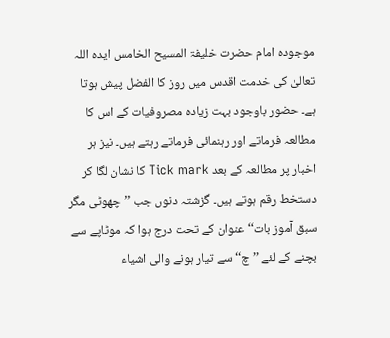موجودہ امام حضرت خلیفۃ المسیح الخامس ایدہ اللہ تعالیٰ کی خدمت اقدس میں روز کا الفضل پیش ہوتا ہے۔ حضور باوجود بہت زیادہ مصروفیات کے اس کا مطالعہ فرماتے اور رہنمائی فرماتے رہتے ہیں۔ نیز ہر اخبار پر مطالعہ کے بعد Tick mark کا نشان لگا کر دستخط رقم ہوتے ہیں۔ گزشتہ دنوں جب ’’چھوٹی مگر سبق آموز بات‘‘ عنوان کے تحت درج ہوا کہ موٹاپے سے بچنے کے لئے ’’چ‘‘ سے تیار ہونے والی اشیاء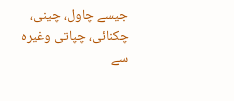جیسے چاول، چینی، چکنائی، چپاتی وغیرہ سے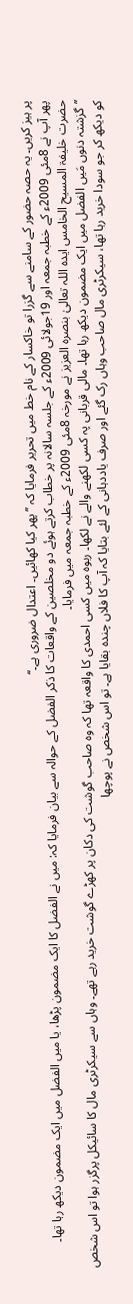پر ہیز کریں۔ یہ حصہ حضور کے سامنے سے گزرا تو خاکسار کے نام خط میں تحریر فرمایا کہ ’’پھر کیا کھائیں۔ اعتدال ضروری ہے۔‘‘
پھر آپ نے 8مئی 2009ء کے خطبہ جمعہ اور 19جولائی 2009ء کے جلسہ سالانہ پر خطاب کرتے ہوئے دو مخلصین کے واقعات کا ذکر الفضل کے حوالہ سے بیان فرمایا کہ: میں نے الفضل کا ایک مضمون پڑھا، یا میں الفضل میں ایک مضمون دیکھ رہا تھا۔
حضرت خلیفۃ المسیح الخامس ایدہ اللہ تعالیٰ بنصرہ العزیز نے مورخہ 8مئی 2009ء کے خطبہ جمعہ میں فرمایا۔
’’گزشتہ دنوں مَیں الفضل میں ایک مضمون دیکھ رہا تھا۔ مالی قربانی پہ کسی لکھنے والے نے لکھا۔ ربوہ میں کسی احمدی کا واقعہ تھا کہ وہ صاحب گوشت کی دکان پر کھڑے گوشت خرید رہے تھے۔ وہاں سے سیکرٹری مال کا سائیکل پرگزر ہوا تو اس شخص کو دیکھ کر جو سودا خرید رہا تھا، سیکرٹری مال صاحب وہاں رک گئے اور صرف یاددہانی کے لئے بتایا کہ آپ کا فلاں چندہ بقایا ہے۔ تو اس شخص نے پوچھا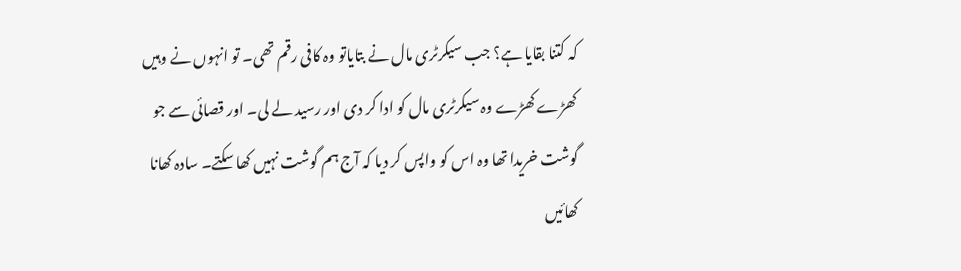کہ کتنا بقایا ہے؟ جب سیکرٹری مال نے بتایاتو وہ کافی رقم تھی۔ تو انہوں نے وہیں کھڑے کھڑے وہ سیکرٹری مال کو ادا کر دی اور رسید لے لی۔ اور قصائی سے جو گوشت خریدا تھا وہ اس کو واپس کر دیا کہ آج ہم گوشت نہیں کھا سکتے۔ سادہ کھانا کھائیں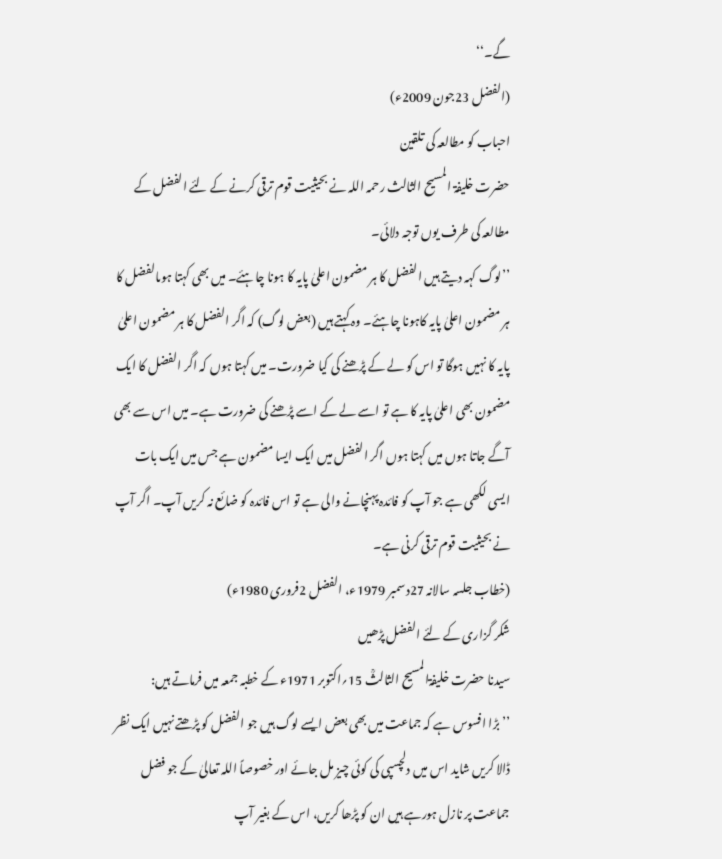گے۔‘‘
(الفضل 23جون 2009ء)
احباب کو مطالعہ کی تلقین
حضرت خلیفۃ المسیح الثالث رحمہ اللہ نے بحیثیت قوم ترقی کرنے کے لئے الفضل کے مطالعہ کی طرف یوں توجہ دلائی۔
’’لوگ کہہ دیتے ہیں الفضل کا ہر مضمون اعلیٰ پایہ کا ہونا چاہئے۔ میں بھی کہتا ہوںالفضل کا ہر مضمون اعلیٰ پایہ کاہونا چاہئے۔ وہ کہتے ہیں (بعض لوگ) کہ اگر الفضل کا ہر مضمون اعلیٰ پایہ کا نہیں ہوگا تو اس کو لے کے پڑھنے کی کیا ضرورت۔ میں کہتا ہوں کہ اگر الفضل کا ایک مضمون بھی اعلیٰ پایہ کا ہے تو اسے لے کے اسے پڑھنے کی ضرورت ہے۔ میں اس سے بھی آگے جاتا ہوں میں کہتا ہوں اگر الفضل میں ایک ایسا مضمون ہے جس میں ایک بات ایسی لکھی ہے جو آپ کو فائدہ پہنچانے والی ہے تو اس فائدہ کو ضائع نہ کریں آپ۔ اگر آپ نے بحیثیت قوم ترقی کرنی ہے۔
(خطاب جلسہ سالانہ 27دسمبر 1979ء، الفضل 2فروری 1980ء)
شکر گزاری کے لئے الفضل پڑھیں
سیدنا حضرت خلیفۃالمسیح الثالثؒ 15؍اکتوبر 1971ء کے خطبہ جمعہ میں فرماتے ہیں:
’’بڑا افسوس ہے کہ جماعت میں بھی بعض ایسے لوگ ہیں جو الفضل کو پڑھتے نہیں ایک نظر ڈالا کریں شاید اس میں دلچسپی کی کوئی چیز مل جائے اور خصوصاً اللہ تعالیٰ کے جو فضل جماعت پر نازل ہورہے ہیں ان کو پڑھا کریں، اس کے بغیر آپ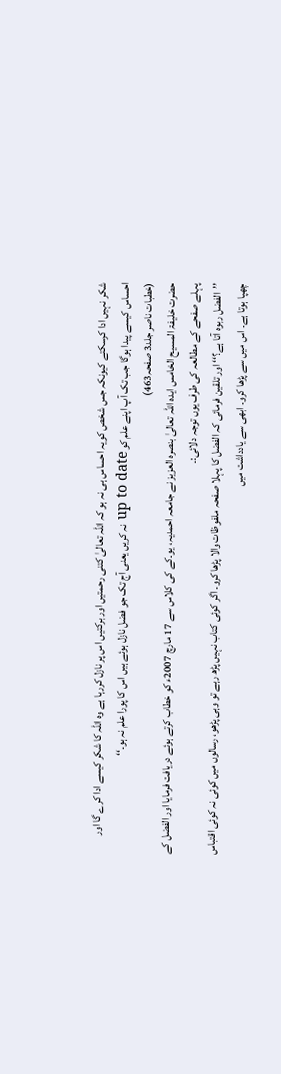شکر نہیں ادا کرسکتے کیونکہ جس شخص کویہ احساس ہی نہ ہو کہ اللہ تعالیٰ کتنی رحمتیں اور برکتیں اس پر نازل کررہا ہے وہ اللہ کا شکر کیسے ادا کرے گا اور احساس کیسے پیدا ہوگا جب تک آپ اپنے علم کو up to date نہ کریں یعنی آج تک جو فضل نازل ہوئے ہیں اس کا پورا علم نہ ہو۔‘‘
(خطبات ناصر جلد3 صفحہ463)
حضرت خلیفۃ المسیح الخامس ایدہ اللہ تعالیٰ بنصرہ العزیز نے جامعہ احمدیہ، یو۔کے کی کلاس سے 17 مارچ 2007ء کو خطاب کرتے ہوئے دریافت فرمایا اور الفضل کے پہلے صفحے کے مطالعہ کی طرف یوں توجہ دلائی:۔
’’الفضل ربوہ آتا ہے؟‘‘ اور تلقین فرمائی کہ الفضل کا پہلا صفحہ ملفوظات والا پڑھا کرو۔ اگر کوئی کتاب نہیں پڑھ رہے تو وہی پڑھو، رسالوں میں کوئی نہ کوئی اقتباس چھپا ہوتا ہے۔ اس میں سے پڑھا کرو۔ ابھی سے یادداشت میں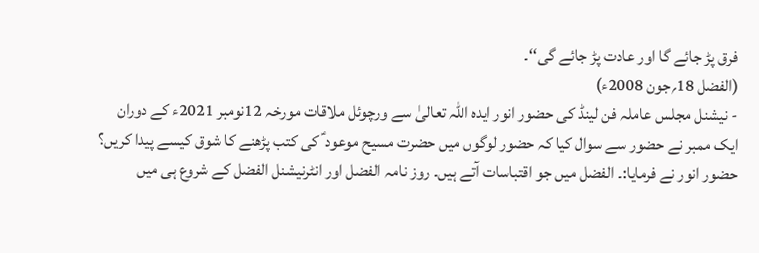فرق پڑ جائے گا اور عادت پڑ جائے گی‘‘۔
(الفضل 18؍جون 2008ء)
- نیشنل مجلس عاملہ فن لینڈ کی حضور انور ایدہ اللہ تعالیٰ سے ورچوئل ملاقات مورخہ 12نومبر 2021ء کے دوران ایک ممبر نے حضور سے سوال کیا کہ حضور لوگوں میں حضرت مسیح موعود ؑ کی کتب پڑھنے کا شوق کیسے پیدا کریں؟
حضور انور نے فرمایا:۔ الفضل میں جو اقتباسات آتے ہیں۔ روز نامہ الفضل اور انٹرنیشنل الفضل کے شروع ہی میں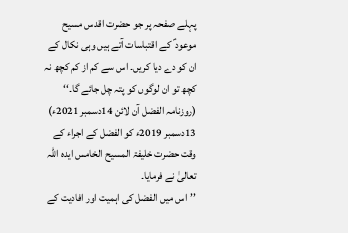پہلے صفحہ پر جو حضرت اقدس مسیح موعود ؑ کے اقتباسات آتے ہیں وہی نکال کے ان کو دے دیا کریں۔ اس سے کم از کم کچھ نہ کچھ تو ان لوگوں کو پتہ چل جائے گا۔‘‘
(روزنامہ الفضل آن لائن 14دسمبر 2021ء)
13دسمبر 2019ء کو الفضل کے اجراء کے وقت حضرت خلیفۃ المسیح الخامس ایدہ اللہ تعالیٰ نے فرمایا۔
’’اس میں الفضل کی اہمیت اور افادیت کے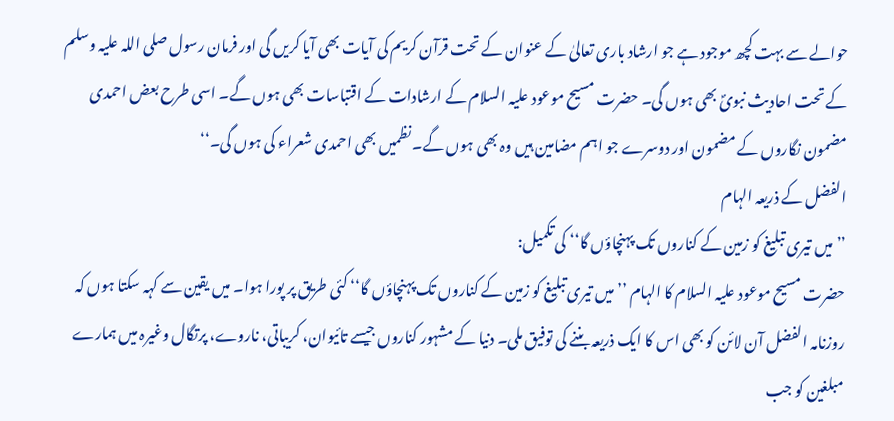حوالے سے بہت کچھ موجود ہے جو ارشاد باری تعالیٰ کے عنوان کے تحت قرآن کریم کی آیات بھی آیا کریں گی اور فرمان رسول صلی اللہ علیہ وسلم کے تحت احادیث نبویؐ بھی ہوں گی۔ حضرت مسیح موعود علیہ السلام کے ارشادات کے اقتباسات بھی ہوں گے۔ اسی طرح بعض احمدی مضمون نگاروں کے مضمون اور دوسرے جو اہم مضامین ہیں وہ بھی ہوں گے۔ نظمیں بھی احمدی شعراء کی ہوں گی۔‘‘
الفضل کے ذریعہ الہام
’’میں تیری تبلیغ کو زمین کے کناروں تک پہنچاؤں گا‘‘ کی تکمیل:
حضرت مسیح موعود علیہ السلام کا الہام ’’میں تیری تبلیغ کو زمین کے کناروں تک پہنچاؤں گا‘‘ کئی طریق پر پورا ہوا۔ میں یقین سے کہہ سکتا ہوں کہ روزنامہ الفضل آن لائن کو بھی اس کا ایک ذریعہ بننے کی توفیق ملی۔ دنیا کے مشہور کناروں جیسے تائیوان، کریباتی، ناروے، پرتگال وغیرہ میں ہمارے مبلغین کو جب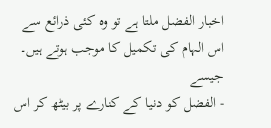اخبار الفضل ملتا ہے تو وہ کئی ذرائع سے اس الہام کی تکمیل کا موجب ہوتے ہیں۔ جیسے
- الفضل کو دنیا کے کنارے پر بیٹھ کر اس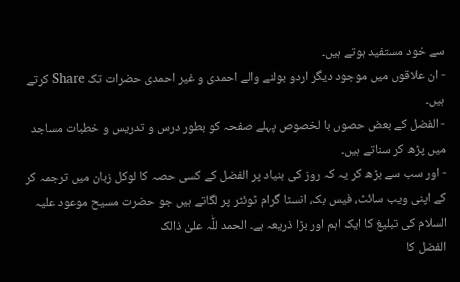سے خود مستفید ہوتے ہیں۔
- ان علاقوں میں موجود دیگر اردو بولنے والے احمدی و غیر احمدی حضرات تک Share کرتے ہیں۔
- الفضل کے بعض حصوں با لخصوص پہلے صفحہ کو بطور درس و تدریس و خطبات مساجد میں پڑھ کر سناتے ہیں۔
- اور سب سے بڑھ کر یہ کہ روز کی بنیاد پر الفضل کے کسی حصہ کا لوکل زبان میں ترجمہ کر کے اپنی ویب سائٹ، فیس بک، انسٹا گرام ٹوئٹر پر لگاتے ہیں جو حضرت مسیح موعود علیہ السلام کی تبلیغ کا ایک اہم اور بڑا ذریعہ ہے۔ الحمد للّٰہ علیٰ ذالک
الفضل کا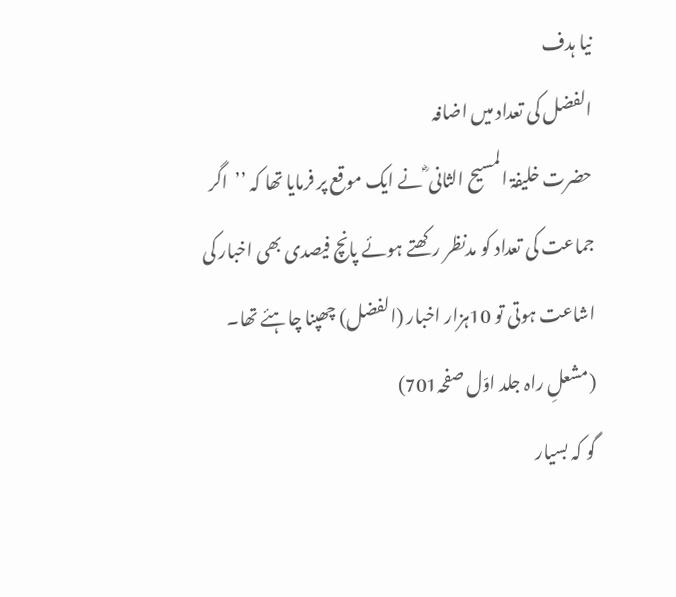نیا ہدف
الفضل کی تعداد میں اضافہ
حضرت خلیفۃ المسیح الثانی ؓ نے ایک موقع پر فرمایا تھا کہ ’’اگر جماعت کی تعداد کو مدنظر رکھتے ہوئے پانچ فیصدی بھی اخبار کی اشاعت ہوتی تو 10ہزار اخبار (الفضل) چھپنا چاہئے تھا۔
(مشعلِ راہ جلد اوّل صفحہ701)
گو کہ بسیار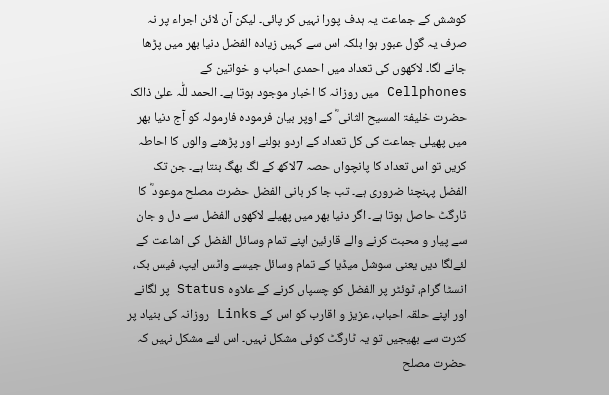کوشش کے جماعت یہ ہدف پورا نہیں کر پائی۔ لیکن آن لائن اجراء پر نہ صرف یہ گول عبور ہوا بلکہ اس سے کہیں زیادہ الفضل دنیا بھر میں پڑھا جانے لگا۔ لاکھوں کی تعداد میں احمدی احباب و خواتین کے Cellphones میں روزانہ کا اخبار موجود ہوتا ہے۔ الحمد للّٰہ علیٰ ذالک
حضرت خلیفۃ المسیح الثانی ؓ کے اوپر بیان فرمودہ فارمولہ کو آج دنیا بھر میں پھیلی جماعت کی کل تعداد کے اردو بولنے اور پڑھنے والوں کا احاطہ کریں تو اس تعداد کا پانچواں حصہ 7لاکھ کے لگ بھگ بنتا ہے۔ جن تک الفضل پہنچنا ضروری ہے۔ تب جا کر بانی الفضل حضرت مصلح موعود ؓ کا ٹارگٹ حاصل ہوتا ہے۔ اگر دنیا بھر میں پھیلے لاکھوں الفضل سے دل و جان سے پیار و محبت کرنے والے قارئین اپنے تمام وسائل الفضل کی اشاعت کے لئےلگا دیں یعنی سوشل میڈیا کے تمام وسائل جیسے واٹس ایپ، فیس بک، انسٹا گرام، ٹوئٹر پر الفضل کو چسپاں کرنے کے علاوہ Status پر لگانے اور اپنے حلقہ احباب، عزیز و اقارب کو اس کے Links روزانہ کی بنیاد پر کثرت سے بھیجیں تو یہ ٹارگٹ کوئی مشکل نہیں۔ اس لئے مشکل نہیں کہ حضرت مصلح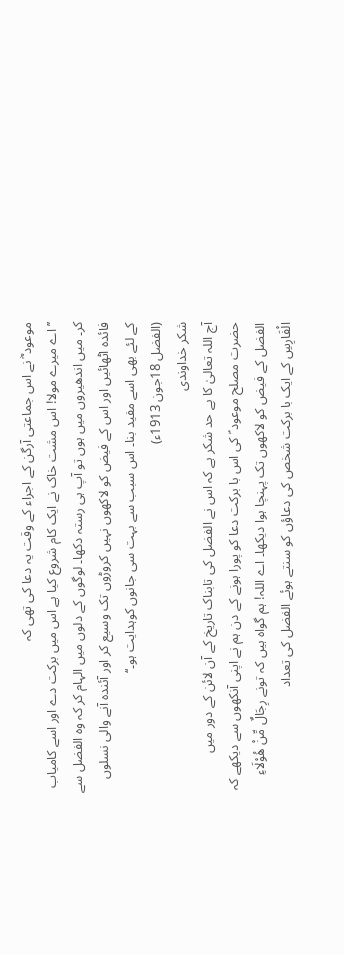موعود ؓ نے اس جماعتی آرگن کے اجراء کے وقت یہ دعا کی تھی کہ
’’اے میرے مولا! اس مشت خاک نے ایک کام شروع کیا ہے اس میں برکت دے اور اسے کامیاب کر۔ میں اندھیروں میں ہوں تو آپ ہی رستہ دکھا۔ لوگوں کے دلوں میں الہام کر کہ وہ الفضل سے فائدہ اٹھائیں اور اس کے فیض کو لاکھوں نہیں کروڑوں تک وسیع کر اور آئندہ آنے والی نسلوں کے لئے بھی اسے مفید بنا۔ اس سبب سے بہت سی جانوں کوہدایت ہو۔‘‘
(الفضل 18جون 1913ء)
شکر خداوندی
آج اللہ تعالیٰ کا بے حد شکر ہے کہ اس نے الفضل کی تابناک تاریخ کے آن لائن کے دور میں حضرت مصلح موعود ؑ کی اس با برکت دعا کو پورا ہونے کے دن ہم نے اپنی آنکھوں سے دیکھے کہ الفضل کے فیض کو لاکھوں تک پہنچا ہوا دیکھا۔ اے اللہ! ہم گواہ ہیں کہ تونے رِجَالٌ مِّنْ ھُوْلَاءِ الْفَارِسِ کے ایک با برکت شخص کی دعاؤں کو سنتے ہوئے الفضل کی تعداد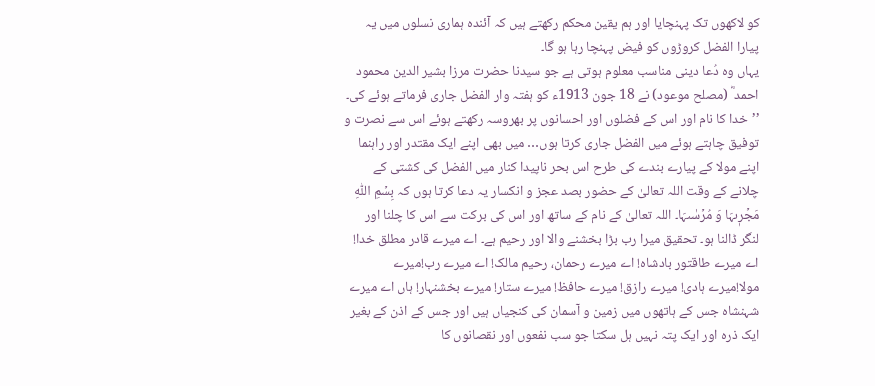کو لاکھوں تک پہنچایا اور ہم یقین محکم رکھتے ہیں کہ آئندہ ہماری نسلوں میں یہ پیارا الفضل کروڑوں کو فیض پہنچا رہا ہو گا۔
یہاں وہ دُعا دینی مناسب معلوم ہوتی ہے جو سیدنا حضرت مرزا بشیر الدین محمود احمد ؓ (مصلح موعود) نے 18 جون 1913ء کو ہفتہ وار الفضل جاری فرماتے ہوئے کی۔
’’خدا کا نام اور اس کے فضلوں اور احسانوں پر بھروسہ رکھتے ہوئے اس سے نصرت و توفیق چاہتے ہوئے میں الفضل جاری کرتا ہوں… میں بھی اپنے ایک مقتدر اور راہنما اپنے مولا کے پیارے بندے کی طرح اس بحر ناپیدا کنار میں الفضل کی کشتی کے چلانے کے وقت اللہ تعالیٰ کے حضور بصد عجز و انکسار یہ دعا کرتا ہوں کہ بِسۡمِ اللّٰہِ مَجۡرٖٮہَا وَ مُرۡسٰٮہَا۔ اللہ تعالیٰ کے نام کے ساتھ اور اس کی برکت سے اس کا چلنا اور لنگر ڈالنا ہو۔ تحقیق میرا رب بڑا بخشنے والا اور رحیم ہے۔ اے میرے قادر مطلق خدا! اے میرے طاقتور بادشاہ! اے میرے رحمان، رحیم مالک! اے میرے رب!میرے مولا!میرے ہادی! میرے رازق! میرے حافظ! میرے ستار! میرے بخشنہار! ہاں اے میرے شہنشاہ جس کے ہاتھوں میں زمین و آسمان کی کنجیاں ہیں اور جس کے اذن کے بغیر ایک ذرہ اور ایک پتہ نہیں ہل سکتا جو سب نفعوں اور نقصانوں کا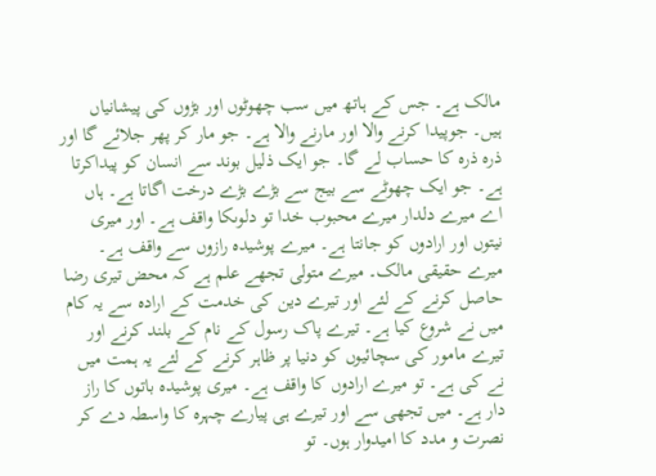مالک ہے۔ جس کے ہاتھ میں سب چھوٹوں اور بڑوں کی پیشانیاں ہیں۔ جوپیدا کرنے والا اور مارنے والا ہے۔ جو مار کر پھر جلائے گا اور ذرہ ذرہ کا حساب لے گا۔ جو ایک ذلیل بوند سے انسان کو پیداکرتا ہے۔ جو ایک چھوٹے سے بیج سے بڑے بڑے درخت اگاتا ہے۔ ہاں اے میرے دلدار میرے محبوب خدا تو دلوںکا واقف ہے۔ اور میری نیتوں اور ارادوں کو جانتا ہے۔ میرے پوشیدہ رازوں سے واقف ہے۔ میرے حقیقی مالک۔ میرے متولی تجھے علم ہے کہ محض تیری رضا حاصل کرنے کے لئے اور تیرے دین کی خدمت کے ارادہ سے یہ کام میں نے شروع کیا ہے۔ تیرے پاک رسول کے نام کے بلند کرنے اور تیرے مامور کی سچائیوں کو دنیا پر ظاہر کرنے کے لئے یہ ہمت میں نے کی ہے۔ تو میرے ارادوں کا واقف ہے۔ میری پوشیدہ باتوں کا راز دار ہے۔ میں تجھی سے اور تیرے ہی پیارے چہرہ کا واسطہ دے کر نصرت و مدد کا امیدوار ہوں۔ تو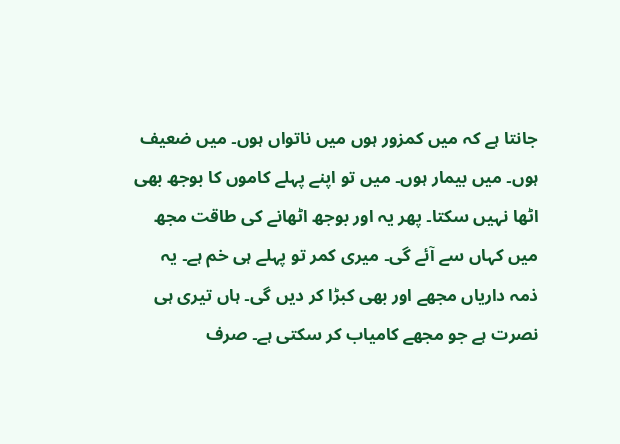جانتا ہے کہ میں کمزور ہوں میں ناتواں ہوں۔ میں ضعیف ہوں۔ میں بیمار ہوں۔ میں تو اپنے پہلے کاموں کا بوجھ بھی اٹھا نہیں سکتا۔ پھر یہ اور بوجھ اٹھانے کی طاقت مجھ میں کہاں سے آئے گی۔ میری کمر تو پہلے ہی خم ہے۔ یہ ذمہ داریاں مجھے اور بھی کبڑا کر دیں گی۔ ہاں تیری ہی نصرت ہے جو مجھے کامیاب کر سکتی ہے۔ صرف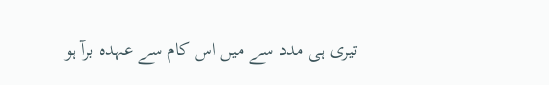تیری ہی مدد سے میں اس کام سے عہدہ برآ ہو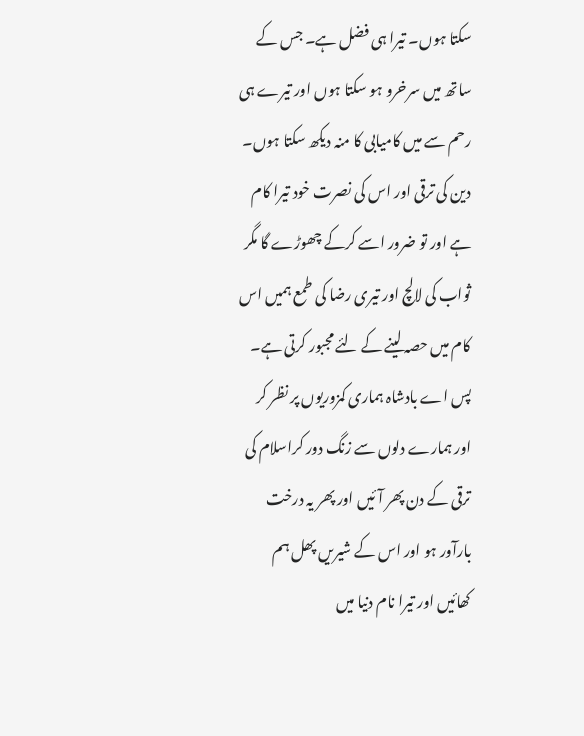سکتا ہوں۔ تیرا ہی فضل ہے۔ جس کے ساتھ میں سرخرو ہو سکتا ہوں اور تیرے ہی رحم سے میں کامیابی کا منہ دیکھ سکتا ہوں۔ دین کی ترقی اور اس کی نصرت خود تیرا کام ہے اور تو ضرور اسے کرکے چھوڑے گا مگر ثواب کی لالچ اور تیری رضا کی طمع ہمیں اس کام میں حصہ لینے کے لئے مجبور کرتی ہے۔ پس اے بادشاہ ہماری کمزوریوں پر نظر کر اور ہمارے دلوں سے زنگ دور کراسلام کی ترقی کے دن پھر آئیں اور پھر یہ درخت بارآور ہو اور اس کے شیریں پھل ہم کھائیں اور تیرا نام دنیا میں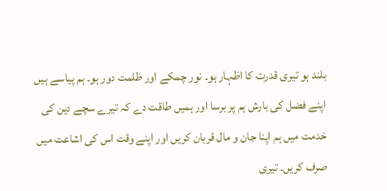بلند ہو تیری قدرت کا اظہار ہو۔ نور چمکے اور ظلمت دور ہو۔ ہم پیاسے ہیں اپنے فضل کی بارش ہم پر برسا اور ہمیں طاقت دے کہ تیرے سچے دین کی خدمت میں ہم اپنا جان و مال قربان کریں اور اپنے وقت اس کی اشاعت میں صرف کریں۔ تیری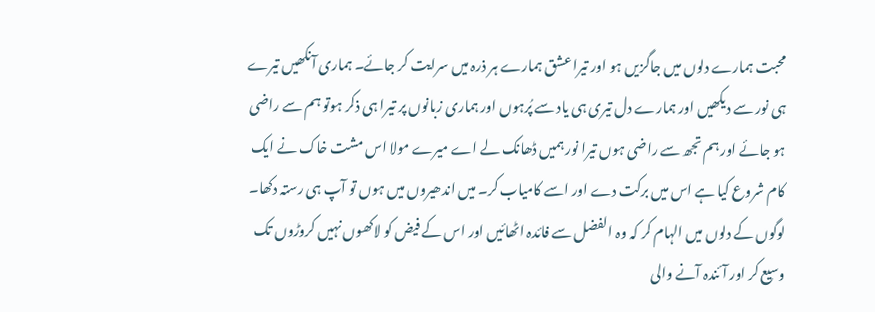محبت ہمارے دلوں میں جاگزیں ہو اور تیرا عشق ہمارے ہر ذرہ میں سرایت کر جائے۔ ہماری آنکھیں تیرے ہی نور سے دیکھیں اور ہمارے دل تیری ہی یاد سے پُرہوں اور ہماری زبانوں پر تیرا ہی ذکر ہوتو ہم سے راضی ہو جائے اور ہم تجھ سے راضی ہوں تیرا نور ہمیں ڈھانک لے اے میرے مولا اس مشت خاک نے ایک کام شروع کیا ہے اس میں برکت دے اور اسے کامیاب کر۔ میں اندھیروں میں ہوں تو آپ ہی رستہ دکھا۔ لوگوں کے دلوں میں الہام کر کہ وہ الفضل سے فائدہ اٹھائیں اور اس کے فیض کو لاکھوں نہیں کروڑوں تک وسیع کر اور آئندہ آنے والی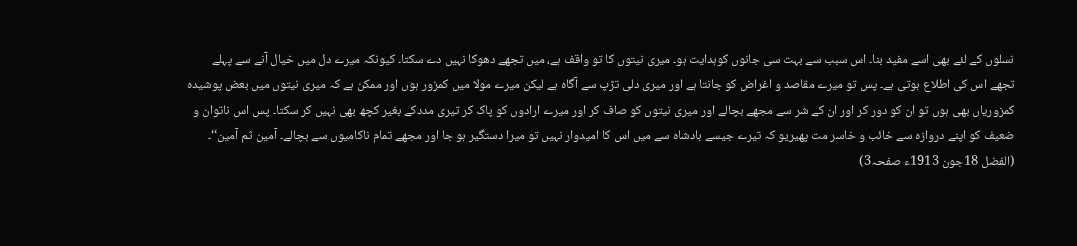نسلوں کے لئے بھی اسے مفید بنا۔ اس سبب سے بہت سی جانوں کوہدایت ہو۔ میری نیتوں کا تو واقف ہے، میں تجھے دھوکا نہیں دے سکتا۔ کیونکہ میرے دل میں خیال آنے سے پہلے تجھے اس کی اطلاع ہوتی ہے۔ پس تو میرے مقاصد و اغراض کو جانتا ہے اور میری دلی تڑپ سے آگاہ ہے لیکن میرے مولا میں کمزور ہوں اور ممکن ہے کہ میری نیتوں میں بعض پوشیدہ کمزوریاں بھی ہوں تو ان کو دور کر اور ان کے شر سے مجھے بچالے اور میری نیتوں کو صاف کر اور میرے ارادوں کو پاک کر تیری مددکے بغیر کچھ بھی نہیں کر سکتا۔ پس اس ناتوان و ضعیف کو اپنے دروازہ سے خائب و خاسر مت پھیریو کہ تیرے جیسے بادشاہ سے میں اس کا امیدوار نہیں تو میرا دستگیر ہو جا اور مجھے تمام ناکامیوں سے بچالے۔ آمین ثم آمین‘‘۔
(الفضل 18جون 1913ء صفحہ3)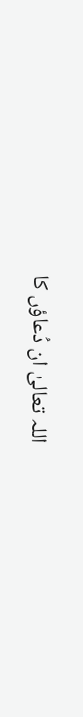اللہ تعالیٰ ان دُعاؤں کا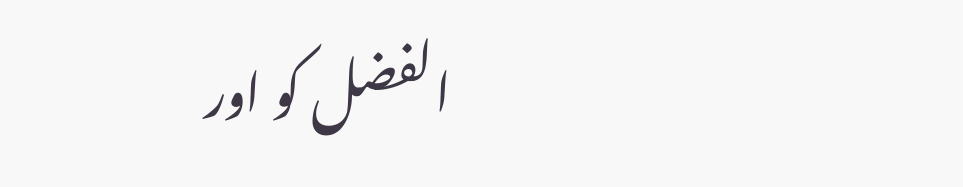الفضل کو اور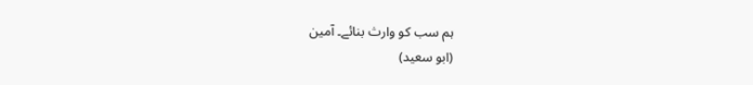ہم سب کو وارث بنائے۔ آمین
(ابو سعید)